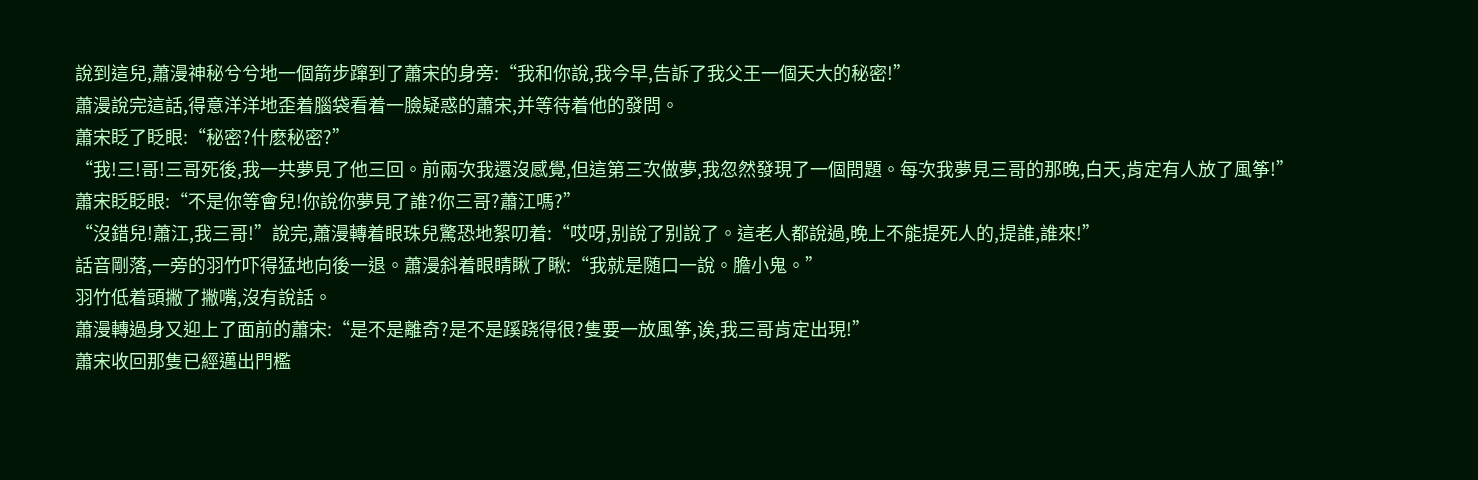說到這兒,蕭漫神秘兮兮地一個箭步蹿到了蕭宋的身旁:“我和你說,我今早,告訴了我父王一個天大的秘密!”
蕭漫說完這話,得意洋洋地歪着腦袋看着一臉疑惑的蕭宋,并等待着他的發問。
蕭宋眨了眨眼:“秘密?什麽秘密?”
“我!三!哥!三哥死後,我一共夢見了他三回。前兩次我還沒感覺,但這第三次做夢,我忽然發現了一個問題。每次我夢見三哥的那晚,白天,肯定有人放了風筝!”
蕭宋眨眨眼:“不是你等會兒!你說你夢見了誰?你三哥?蕭江嗎?”
“沒錯兒!蕭江,我三哥!”說完,蕭漫轉着眼珠兒驚恐地絮叨着:“哎呀,别說了别說了。這老人都說過,晚上不能提死人的,提誰,誰來!”
話音剛落,一旁的羽竹吓得猛地向後一退。蕭漫斜着眼睛瞅了瞅:“我就是随口一說。膽小鬼。”
羽竹低着頭撇了撇嘴,沒有說話。
蕭漫轉過身又迎上了面前的蕭宋:“是不是離奇?是不是蹊跷得很?隻要一放風筝,诶,我三哥肯定出現!”
蕭宋收回那隻已經邁出門檻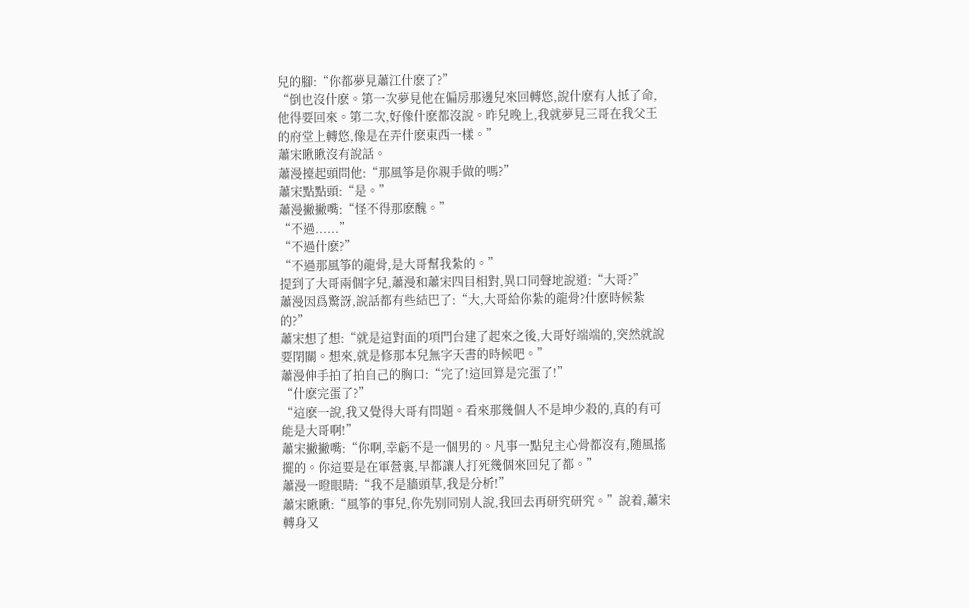兒的腳:“你都夢見蕭江什麽了?”
“倒也沒什麽。第一次夢見他在偏房那邊兒來回轉悠,說什麽有人抵了命,他得要回來。第二次,好像什麽都沒說。昨兒晚上,我就夢見三哥在我父王的府堂上轉悠,像是在弄什麽東西一樣。”
蕭宋瞅瞅沒有說話。
蕭漫擡起頭問他:“那風筝是你親手做的嗎?”
蕭宋點點頭:“是。”
蕭漫撇撇嘴:“怪不得那麽醜。”
“不過......”
“不過什麽?”
“不過那風筝的龍骨,是大哥幫我紮的。”
提到了大哥兩個字兒,蕭漫和蕭宋四目相對,異口同聲地說道:“大哥?”
蕭漫因爲驚訝,說話都有些結巴了:“大,大哥給你紮的龍骨?什麽時候紮的?”
蕭宋想了想:“就是這對面的項門台建了起來之後,大哥好端端的,突然就說要閉關。想來,就是修那本兒無字天書的時候吧。”
蕭漫伸手拍了拍自己的胸口:“完了!這回算是完蛋了!”
“什麽完蛋了?”
“這麽一說,我又覺得大哥有問題。看來那幾個人不是坤少殺的,真的有可能是大哥啊!”
蕭宋撇撇嘴:“你啊,幸虧不是一個男的。凡事一點兒主心骨都沒有,随風搖擺的。你這要是在軍營裏,早都讓人打死幾個來回兒了都。”
蕭漫一瞪眼睛:“我不是牆頭草,我是分析!”
蕭宋瞅瞅:“風筝的事兒,你先别同别人說,我回去再研究研究。”說着,蕭宋轉身又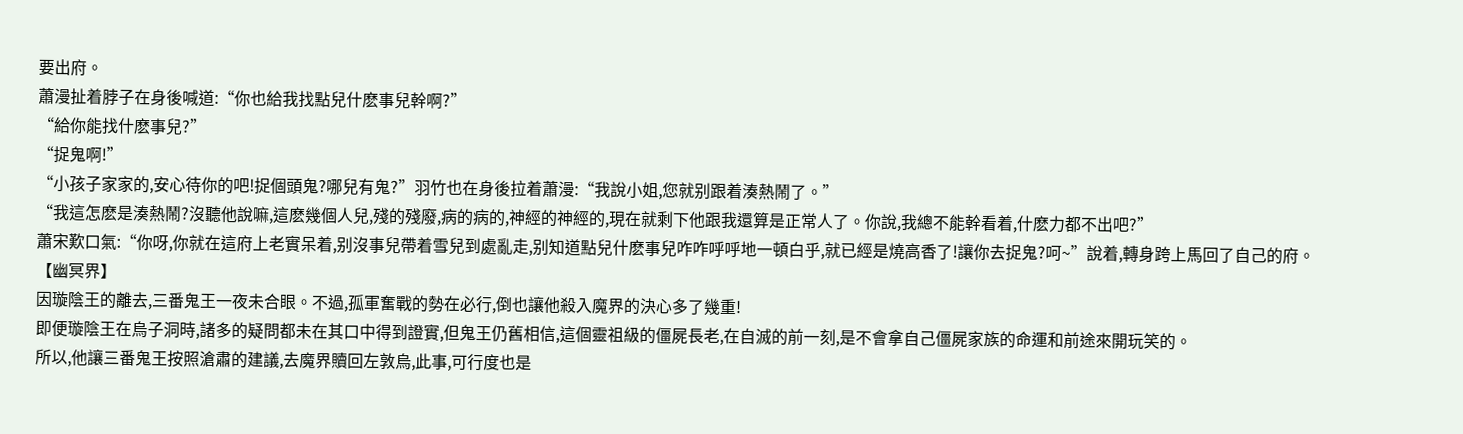要出府。
蕭漫扯着脖子在身後喊道:“你也給我找點兒什麽事兒幹啊?”
“給你能找什麽事兒?”
“捉鬼啊!”
“小孩子家家的,安心待你的吧!捉個頭鬼?哪兒有鬼?”羽竹也在身後拉着蕭漫:“我說小姐,您就别跟着湊熱鬧了。”
“我這怎麽是湊熱鬧?沒聽他說嘛,這麽幾個人兒,殘的殘廢,病的病的,神經的神經的,現在就剩下他跟我還算是正常人了。你說,我總不能幹看着,什麽力都不出吧?”
蕭宋歎口氣:“你呀,你就在這府上老實呆着,别沒事兒帶着雪兒到處亂走,别知道點兒什麽事兒咋咋呼呼地一頓白乎,就已經是燒高香了!讓你去捉鬼?呵~”說着,轉身跨上馬回了自己的府。
【幽冥界】
因璇陰王的離去,三番鬼王一夜未合眼。不過,孤軍奮戰的勢在必行,倒也讓他殺入魔界的決心多了幾重!
即便璇陰王在烏子洞時,諸多的疑問都未在其口中得到證實,但鬼王仍舊相信,這個靈祖級的僵屍長老,在自滅的前一刻,是不會拿自己僵屍家族的命運和前途來開玩笑的。
所以,他讓三番鬼王按照滄肅的建議,去魔界贖回左敦烏,此事,可行度也是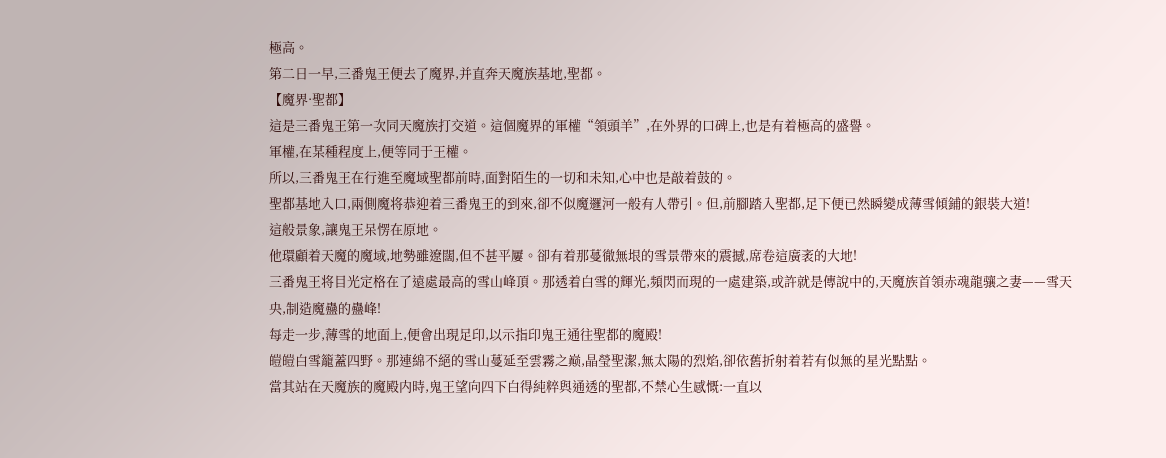極高。
第二日一早,三番鬼王便去了魔界,并直奔天魔族基地,聖都。
【魔界·聖都】
這是三番鬼王第一次同天魔族打交道。這個魔界的軍權“領頭羊”,在外界的口碑上,也是有着極高的盛譽。
軍權,在某種程度上,便等同于王權。
所以,三番鬼王在行進至魔域聖都前時,面對陌生的一切和未知,心中也是敲着鼓的。
聖都基地入口,兩側魔将恭迎着三番鬼王的到來,卻不似魔邏河一般有人帶引。但,前腳踏入聖都,足下便已然瞬變成薄雪傾鋪的銀裝大道!
這般景象,讓鬼王呆愣在原地。
他環顧着天魔的魔域,地勢雖遼闊,但不甚平屢。卻有着那蔓徹無垠的雪景帶來的震撼,席卷這廣袤的大地!
三番鬼王将目光定格在了遠處最高的雪山峰頂。那透着白雪的輝光,頻閃而現的一處建築,或許就是傳說中的,天魔族首領赤魂龍骧之妻——雪天央,制造魔蠱的蠱峰!
每走一步,薄雪的地面上,便會出現足印,以示指印鬼王通往聖都的魔殿!
皚皚白雪籠蓋四野。那連綿不絕的雪山蔓延至雲霧之巅,晶瑩聖潔,無太陽的烈焰,卻依舊折射着若有似無的星光點點。
當其站在天魔族的魔殿内時,鬼王望向四下白得純粹與通透的聖都,不禁心生感慨:一直以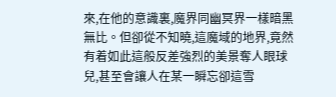來,在他的意識裏,魔界同幽冥界一樣暗黑無比。但卻從不知曉,這魔域的地界,竟然有着如此這般反差強烈的美景奪人眼球兒,甚至會讓人在某一瞬忘卻這雪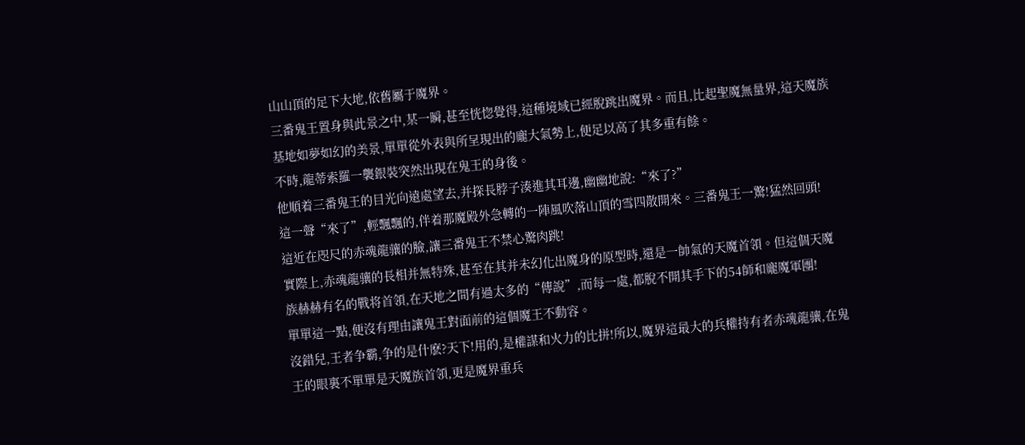山山頂的足下大地,依舊屬于魔界。
三番鬼王置身與此景之中,某一瞬,甚至恍惚覺得,這種境域已經脫跳出魔界。而且,比起聖魔無量界,這天魔族基地如夢如幻的美景,單單從外表與所呈現出的龐大氣勢上,便足以高了其多重有餘。
不時,龍蒂索羅一襲銀裝突然出現在鬼王的身後。
他順着三番鬼王的目光向遠處望去,并探長脖子湊進其耳邊,幽幽地說:“來了?”
這一聲“來了”,輕飄飄的,伴着那魔殿外急轉的一陣風吹落山頂的雪四散開來。三番鬼王一驚!猛然回頭!
這近在咫尺的赤魂龍骧的臉,讓三番鬼王不禁心驚肉跳!
實際上,赤魂龍骧的長相并無特殊,甚至在其并未幻化出魔身的原型時,還是一帥氣的天魔首領。但這個天魔族赫赫有名的戰将首領,在天地之間有過太多的“傳說”,而每一處,都脫不開其手下的54師和龐魔軍團!
單單這一點,便沒有理由讓鬼王對面前的這個魔王不動容。
沒錯兒,王者争霸,争的是什麽?天下!用的,是權謀和火力的比拼!所以,魔界這最大的兵權持有者赤魂龍骧,在鬼王的眼裏不單單是天魔族首領,更是魔界重兵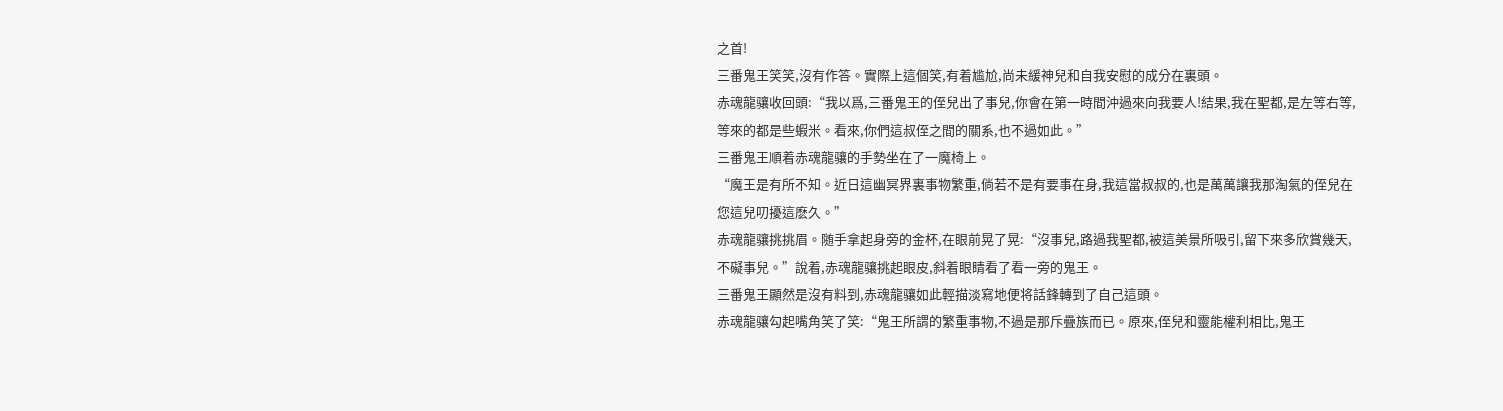之首!
三番鬼王笑笑,沒有作答。實際上這個笑,有着尴尬,尚未緩神兒和自我安慰的成分在裏頭。
赤魂龍骧收回頭:“我以爲,三番鬼王的侄兒出了事兒,你會在第一時間沖過來向我要人!結果,我在聖都,是左等右等,等來的都是些蝦米。看來,你們這叔侄之間的關系,也不過如此。”
三番鬼王順着赤魂龍骧的手勢坐在了一魔椅上。
“魔王是有所不知。近日這幽冥界裏事物繁重,倘若不是有要事在身,我這當叔叔的,也是萬萬讓我那淘氣的侄兒在您這兒叨擾這麽久。”
赤魂龍骧挑挑眉。随手拿起身旁的金杯,在眼前晃了晃:“沒事兒,路過我聖都,被這美景所吸引,留下來多欣賞幾天,不礙事兒。”說着,赤魂龍骧挑起眼皮,斜着眼睛看了看一旁的鬼王。
三番鬼王顯然是沒有料到,赤魂龍骧如此輕描淡寫地便将話鋒轉到了自己這頭。
赤魂龍骧勾起嘴角笑了笑:“鬼王所謂的繁重事物,不過是那斥疊族而已。原來,侄兒和靈能權利相比,鬼王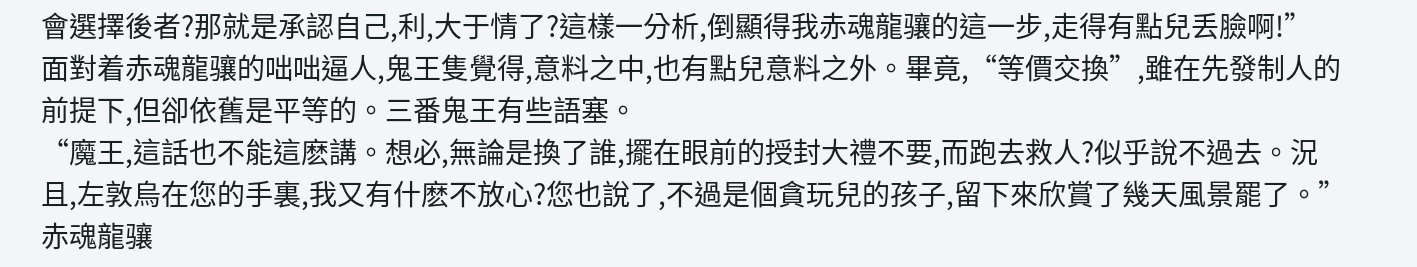會選擇後者?那就是承認自己,利,大于情了?這樣一分析,倒顯得我赤魂龍骧的這一步,走得有點兒丢臉啊!”
面對着赤魂龍骧的咄咄逼人,鬼王隻覺得,意料之中,也有點兒意料之外。畢竟,“等價交換”,雖在先發制人的前提下,但卻依舊是平等的。三番鬼王有些語塞。
“魔王,這話也不能這麽講。想必,無論是換了誰,擺在眼前的授封大禮不要,而跑去救人?似乎說不過去。況且,左敦烏在您的手裏,我又有什麽不放心?您也說了,不過是個貪玩兒的孩子,留下來欣賞了幾天風景罷了。”
赤魂龍骧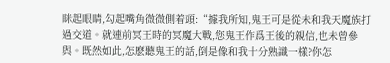眯起眼睛,勾起嘴角微微側着頭:“據我所知,鬼王可是從未和我天魔族打過交道。就連前冥王時的冥魔大戰,您鬼王作爲王後的親信,也未曾參與。既然如此,怎麽聽鬼王的話,倒是像和我十分熟識一樣?你怎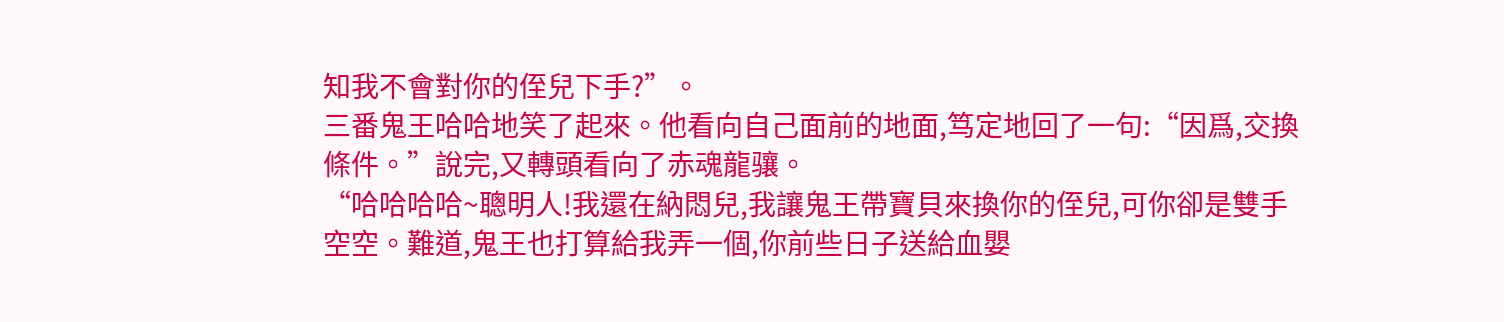知我不會對你的侄兒下手?”。
三番鬼王哈哈地笑了起來。他看向自己面前的地面,笃定地回了一句:“因爲,交換條件。”說完,又轉頭看向了赤魂龍骧。
“哈哈哈哈~聰明人!我還在納悶兒,我讓鬼王帶寶貝來換你的侄兒,可你卻是雙手空空。難道,鬼王也打算給我弄一個,你前些日子送給血嬰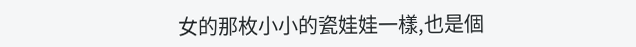女的那枚小小的瓷娃娃一樣,也是個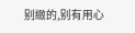别緻的,别有用心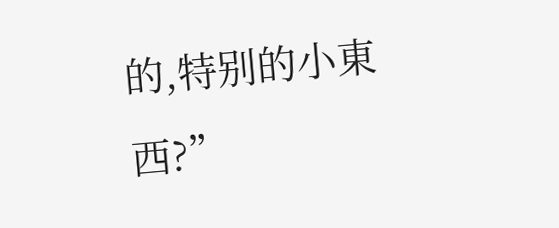的,特别的小東西?”